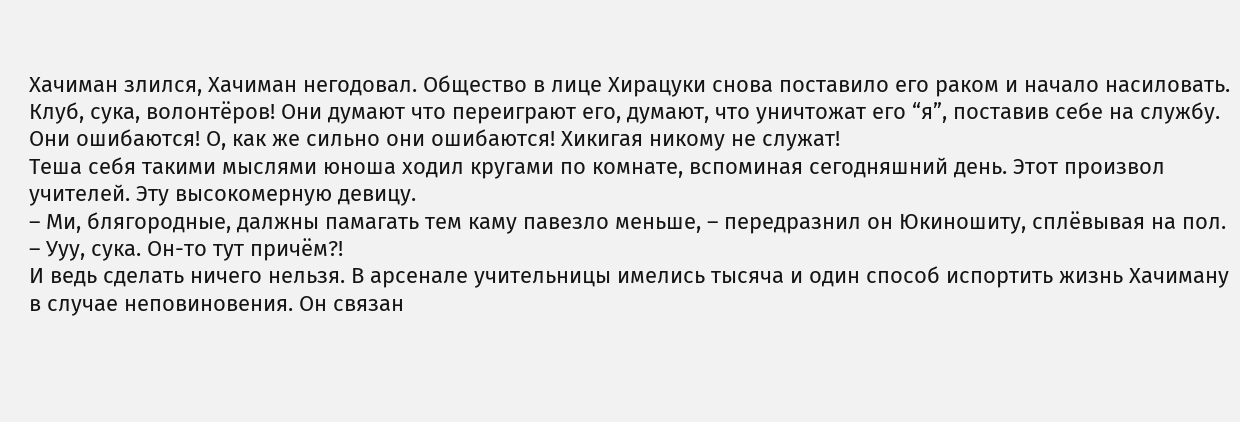Хачиман злился, Хачиман негодовал. Общество в лице Хирацуки снова поставило его раком и начало насиловать. Клуб, сука, волонтёров! Они думают что переиграют его, думают, что уничтожат его “я”, поставив себе на службу. Они ошибаются! О, как же сильно они ошибаются! Хикигая никому не служат!
Теша себя такими мыслями юноша ходил кругами по комнате, вспоминая сегодняшний день. Этот произвол учителей. Эту высокомерную девицу.
– Ми, блягородные, далжны памагать тем каму павезло меньше, – передразнил он Юкиношиту, сплёвывая на пол. – Ууу, сука. Он-то тут причём?!
И ведь сделать ничего нельзя. В арсенале учительницы имелись тысяча и один способ испортить жизнь Хачиману в случае неповиновения. Он связан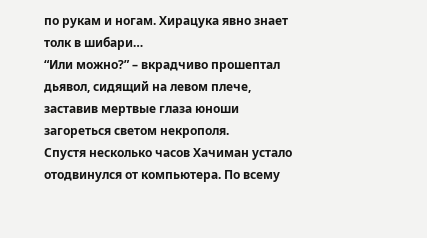по рукам и ногам. Хирацука явно знает толк в шибари…
“Или можно?” – вкрадчиво прошептал дьявол, сидящий на левом плече, заставив мертвые глаза юноши загореться светом некрополя.
Спустя несколько часов Хачиман устало отодвинулся от компьютера. По всему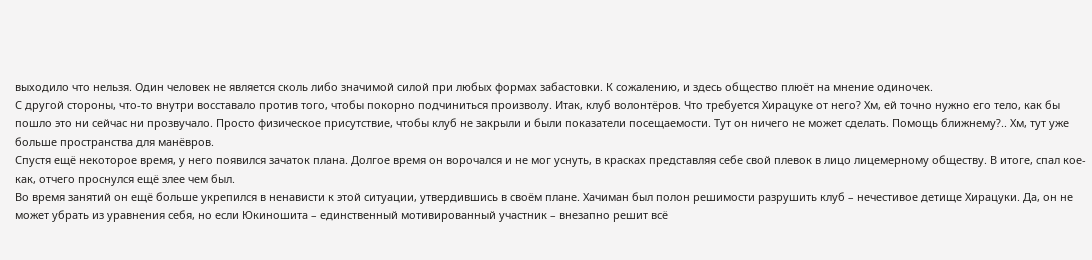выходило что нельзя. Один человек не является сколь либо значимой силой при любых формах забастовки. К сожалению, и здесь общество плюёт на мнение одиночек.
С другой стороны, что-то внутри восставало против того, чтобы покорно подчиниться произволу. Итак, клуб волонтёров. Что требуется Хирацуке от него? Хм, ей точно нужно его тело, как бы пошло это ни сейчас ни прозвучало. Просто физическое присутствие, чтобы клуб не закрыли и были показатели посещаемости. Тут он ничего не может сделать. Помощь ближнему?.. Хм, тут уже больше пространства для манёвров.
Спустя ещё некоторое время, у него появился зачаток плана. Долгое время он ворочался и не мог уснуть, в красках представляя себе свой плевок в лицо лицемерному обществу. В итоге, спал кое-как, отчего проснулся ещё злее чем был.
Во время занятий он ещё больше укрепился в ненависти к этой ситуации, утвердившись в своём плане. Хачиман был полон решимости разрушить клуб – нечестивое детище Хирацуки. Да, он не может убрать из уравнения себя, но если Юкиношита – единственный мотивированный участник – внезапно решит всё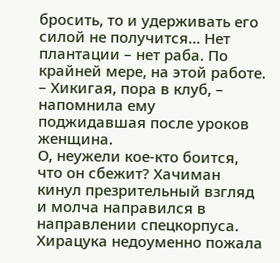бросить, то и удерживать его силой не получится… Нет плантации – нет раба. По крайней мере, на этой работе.
– Хикигая, пора в клуб, – напомнила ему поджидавшая после уроков женщина.
О, неужели кое-кто боится, что он сбежит? Хачиман кинул презрительный взгляд и молча направился в направлении спецкорпуса. Хирацука недоуменно пожала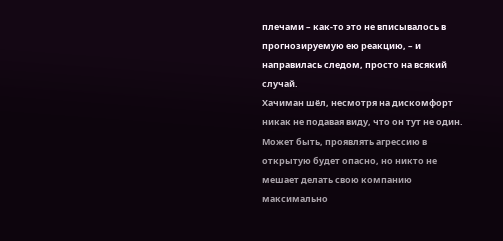плечами – как-то это не вписывалось в прогнозируемую ею реакцию, – и направилась следом, просто на всякий случай.
Хачиман шёл, несмотря на дискомфорт никак не подавая виду, что он тут не один. Может быть, проявлять агрессию в открытую будет опасно, но никто не мешает делать свою компанию максимально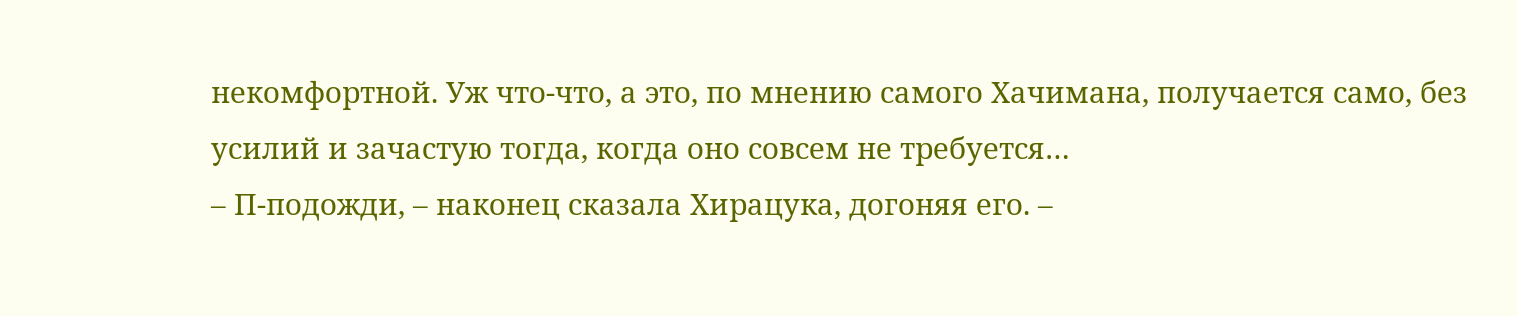некомфортной. Уж что-что, а это, по мнению самого Хачимана, получается само, без усилий и зачастую тогда, когда оно совсем не требуется…
– П-подожди, – наконец сказала Хирацука, догоняя его. –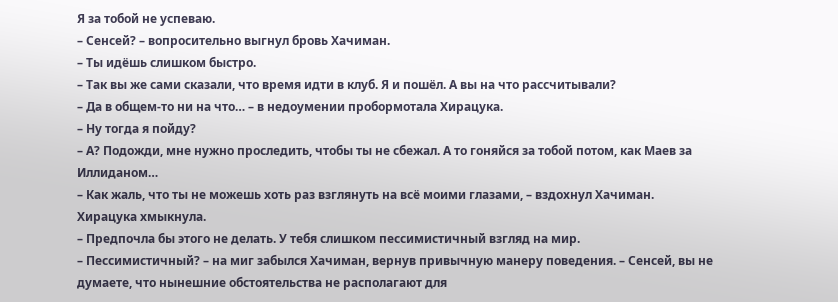Я за тобой не успеваю.
– Сенсей? – вопросительно выгнул бровь Хачиман.
– Ты идёшь слишком быстро.
– Так вы же сами сказали, что время идти в клуб. Я и пошёл. А вы на что рассчитывали?
– Да в общем-то ни на что… – в недоумении пробормотала Хирацука.
– Ну тогда я пойду?
– А? Подожди, мне нужно проследить, чтобы ты не сбежал. А то гоняйся за тобой потом, как Маев за Иллиданом…
– Как жаль, что ты не можешь хоть раз взглянуть на всё моими глазами, – вздохнул Хачиман.
Хирацука хмыкнула.
– Предпочла бы этого не делать. У тебя слишком пессимистичный взгляд на мир.
– Пессимистичный? – на миг забылся Хачиман, вернув привычную манеру поведения. – Сенсей, вы не думаете, что нынешние обстоятельства не располагают для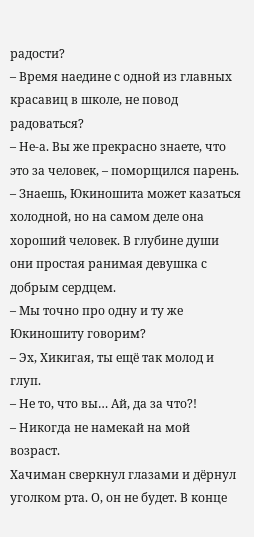радости?
– Время наедине с одной из главных красавиц в школе, не повод радоваться?
– Не-а. Вы же прекрасно знаете, что это за человек, – поморщился парень.
– Знаешь, Юкиношита может казаться холодной, но на самом деле она хороший человек. В глубине души они простая ранимая девушка с добрым сердцем.
– Мы точно про одну и ту же Юкиношиту говорим?
– Эх, Хикигая, ты ещё так молод и глуп.
– Не то, что вы… Ай, да за что?!
– Никогда не намекай на мой возраст.
Хачиман сверкнул глазами и дёрнул уголком рта. О, он не будет. В конце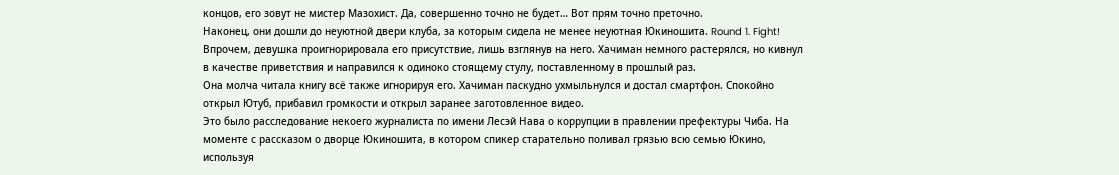концов, его зовут не мистер Мазохист. Да, совершенно точно не будет… Вот прям точно преточно.
Наконец, они дошли до неуютной двери клуба, за которым сидела не менее неуютная Юкиношита. Round 1. Fight!
Впрочем, девушка проигнорировала его присутствие, лишь взглянув на него. Хачиман немного растерялся, но кивнул в качестве приветствия и направился к одиноко стоящему стулу, поставленному в прошлый раз.
Она молча читала книгу всё также игнорируя его. Хачиман паскудно ухмыльнулся и достал смартфон. Спокойно открыл Ютуб, прибавил громкости и открыл заранее заготовленное видео.
Это было расследование некоего журналиста по имени Лесэй Нава о коррупции в правлении префектуры Чиба. На моменте с рассказом о дворце Юкиношита, в котором спикер старательно поливал грязью всю семью Юкино, используя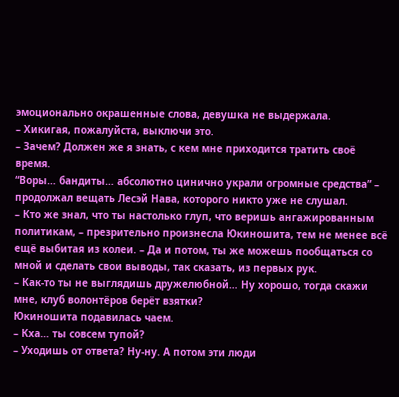эмоционально окрашенные слова, девушка не выдержала.
– Хикигая, пожалуйста, выключи это.
– Зачем? Должен же я знать, с кем мне приходится тратить своё время.
“Воры… бандиты… абсолютно цинично украли огромные средства” – продолжал вещать Лесэй Нава, которого никто уже не слушал.
– Кто же знал, что ты настолько глуп, что веришь ангажированным политикам, – презрительно произнесла Юкиношита, тем не менее всё ещё выбитая из колеи. – Да и потом, ты же можешь пообщаться со мной и сделать свои выводы, так сказать, из первых рук.
– Как-то ты не выглядишь дружелюбной… Ну хорошо, тогда скажи мне, клуб волонтёров берёт взятки?
Юкиношита подавилась чаем.
– Кха… ты совсем тупой?
– Уходишь от ответа? Ну-ну. А потом эти люди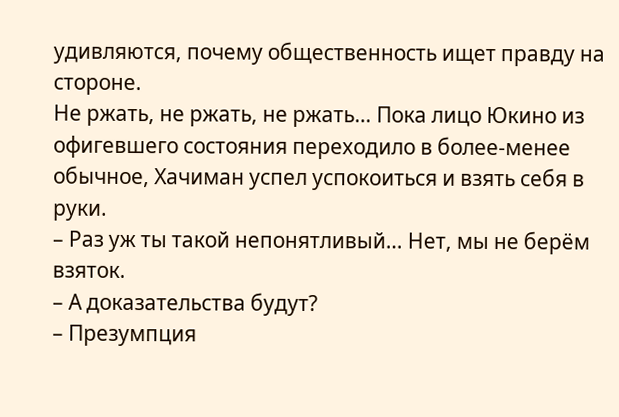удивляются, почему общественность ищет правду на стороне.
Не ржать, не ржать, не ржать… Пока лицо Юкино из офигевшего состояния переходило в более-менее обычное, Хачиман успел успокоиться и взять себя в руки.
– Раз уж ты такой непонятливый… Нет, мы не берём взяток.
– А доказательства будут?
– Презумпция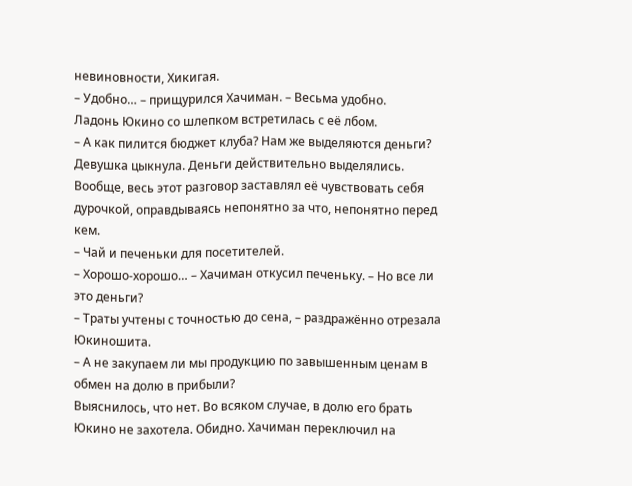невиновности, Хикигая.
– Удобно… – прищурился Хачиман. – Весьма удобно.
Ладонь Юкино со шлепком встретилась с её лбом.
– А как пилится бюджет клуба? Нам же выделяются деньги?
Девушка цыкнула. Деньги действительно выделялись. Вообще, весь этот разговор заставлял её чувствовать себя дурочкой, оправдываясь непонятно за что, непонятно перед кем.
– Чай и печеньки для посетителей.
– Хорошо-хорошо… – Хачиман откусил печеньку. – Но все ли это деньги?
– Траты учтены с точностью до сена, – раздражённо отрезала Юкиношита.
– А не закупаем ли мы продукцию по завышенным ценам в обмен на долю в прибыли?
Выяснилось, что нет. Во всяком случае, в долю его брать Юкино не захотела. Обидно. Хачиман переключил на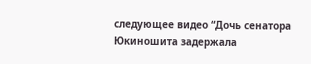следующее видео “Дочь сенатора Юкиношита задержала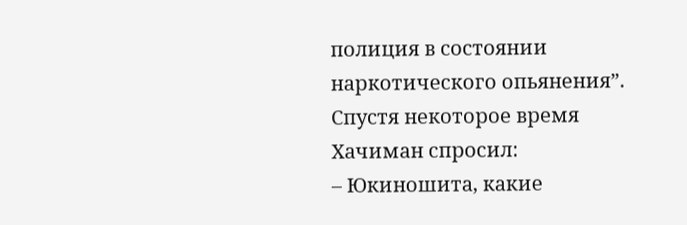полиция в состоянии наркотического опьянения”.
Спустя некоторое время Хачиман спросил:
– Юкиношита, какие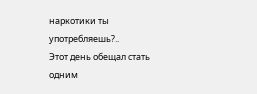наркотики ты употребляешь?..
Этот день обещал стать одним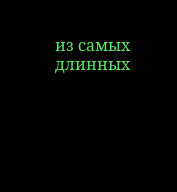из самых длинных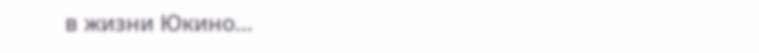в жизни Юкино…